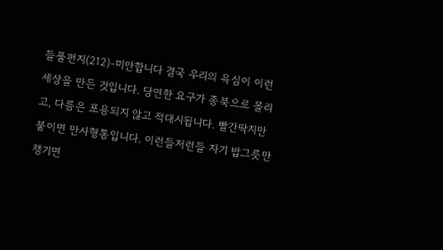들풀편지(212)-미안합니다 결국 우리의 욕심이 이런 세상을 만든 것입니다. 당연한 요구가 종북으로 몰리고, 다름은 포용되지 않고 적대시됩니다. 빨간딱지만 붙이면 만사형통입니다. 이런들저런들 자기 밥그릇만 챙기면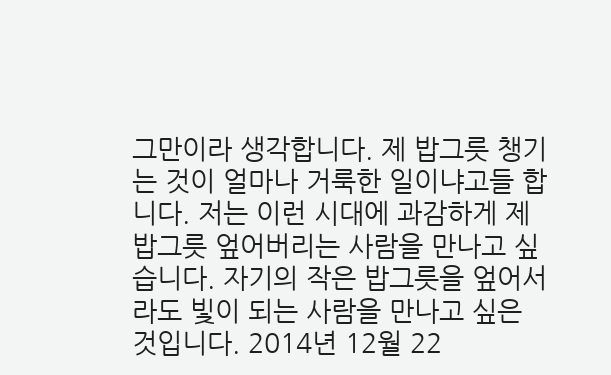그만이라 생각합니다. 제 밥그릇 챙기는 것이 얼마나 거룩한 일이냐고들 합니다. 저는 이런 시대에 과감하게 제 밥그릇 엎어버리는 사람을 만나고 싶습니다. 자기의 작은 밥그릇을 엎어서라도 빛이 되는 사람을 만나고 싶은 것입니다. 2014년 12월 22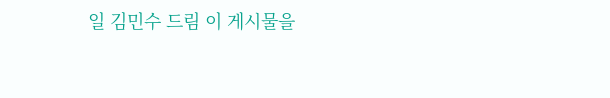일 김민수 드림 이 게시물을